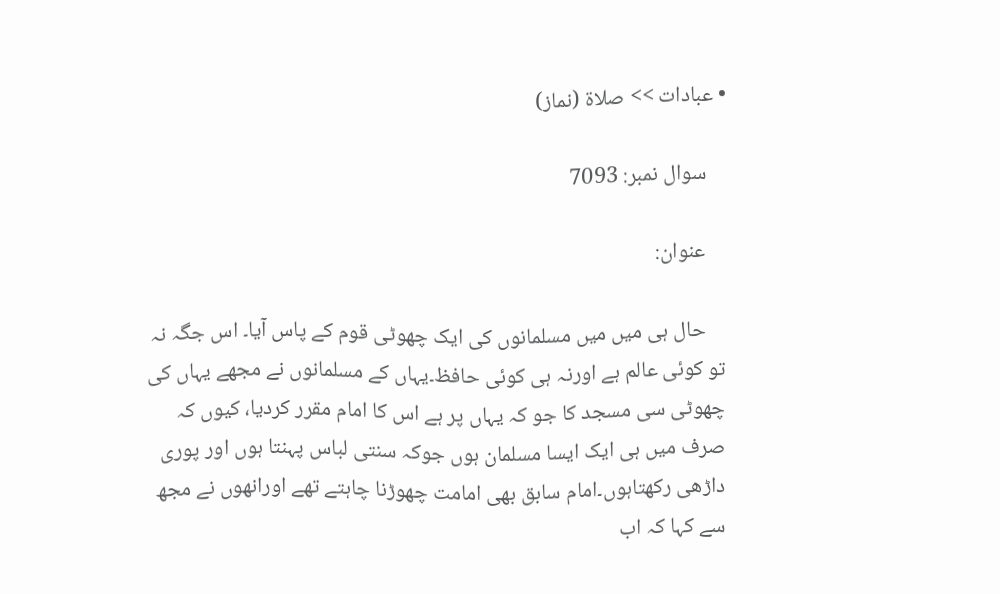• عبادات >> صلاة (نماز)

    سوال نمبر: 7093

    عنوان:

    حال ہی میں میں مسلمانوں کی ایک چھوٹی قوم کے پاس آیا۔ اس جگہ نہ تو کوئی عالم ہے اورنہ ہی کوئی حافظ۔یہاں کے مسلمانوں نے مجھے یہاں کی چھوٹی سی مسجد کا جو کہ یہاں پر ہے اس کا امام مقرر کردیا، کیوں کہ صرف میں ہی ایک ایسا مسلمان ہوں جوکہ سنتی لباس پہنتا ہوں اور پوری داڑھی رکھتاہوں۔امام سابق بھی امامت چھوڑنا چاہتے تھے اورانھوں نے مجھ سے کہا کہ اب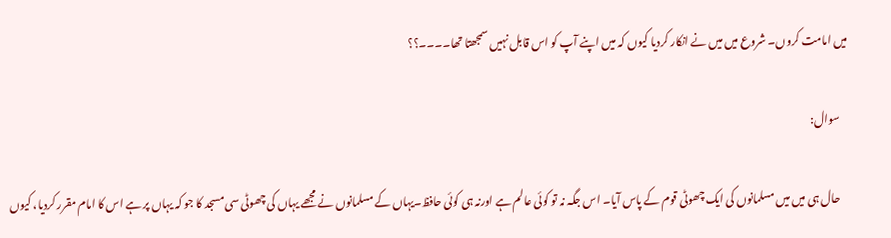میں امامت کروں۔ شروع میں میں نے انکار کردیا کیوں کہ میں اپنے آپ کو اس قابل نہیں سمجھتا تھا۔۔۔۔؟؟

    سوال:

    حال ہی میں میں مسلمانوں کی ایک چھوٹی قوم کے پاس آیا۔ اس جگہ نہ تو کوئی عالم ہے اورنہ ہی کوئی حافظ۔یہاں کے مسلمانوں نے مجھے یہاں کی چھوٹی سی مسجد کا جو کہ یہاں پر ہے اس کا امام مقرر کردیا، کیوں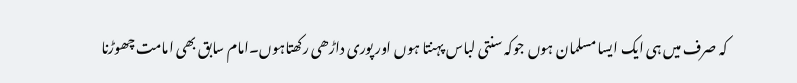کہ صرف میں ہی ایک ایسا مسلمان ہوں جوکہ سنتی لباس پہنتا ہوں اور پوری داڑھی رکھتاہوں۔امام سابق بھی امامت چھوڑنا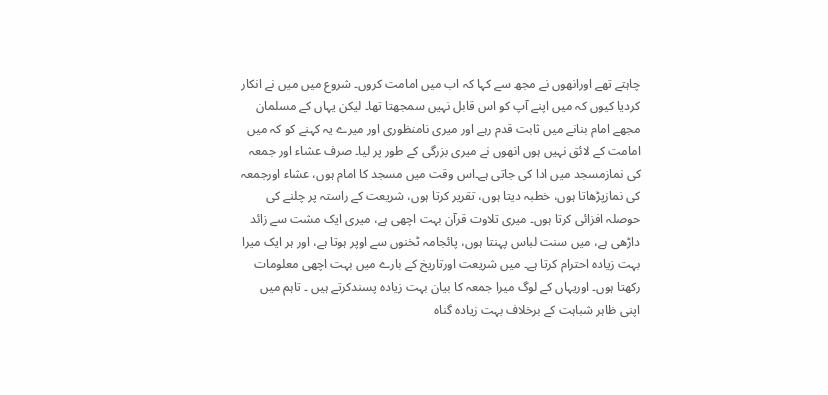چاہتے تھے اورانھوں نے مجھ سے کہا کہ اب میں امامت کروں۔ شروع میں میں نے انکار کردیا کیوں کہ میں اپنے آپ کو اس قابل نہیں سمجھتا تھا۔ لیکن یہاں کے مسلمان مجھے امام بنانے میں ثابت قدم رہے اور میری نامنظوری اور میرے یہ کہنے کو کہ میں امامت کے لائق نہیں ہوں انھوں نے میری بزرگی کے طور پر لیا۔ صرف عشاء اور جمعہ کی نمازمسجد میں ادا کی جاتی ہے۔اس وقت میں مسجد کا امام ہوں، عشاء اورجمعہ کی نمازپڑھاتا ہوں، خطبہ دیتا ہوں، تقریر کرتا ہوں، شریعت کے راستہ پر چلنے کی حوصلہ افزائی کرتا ہوں۔ میری تلاوت قرآن بہت اچھی ہے، میری ایک مشت سے زائد داڑھی ہے، میں سنت لباس پہنتا ہوں، پائجامہ ٹخنوں سے اوپر ہوتا ہے، اور ہر ایک میرا بہت زیادہ احترام کرتا ہے۔ میں شریعت اورتاریخ کے بارے میں بہت اچھی معلومات رکھتا ہوں۔ اوریہاں کے لوگ میرا جمعہ کا بیان بہت زیادہ پسندکرتے ہیں ۔ تاہم میں اپنی ظاہر شباہت کے برخلاف بہت زیادہ گناہ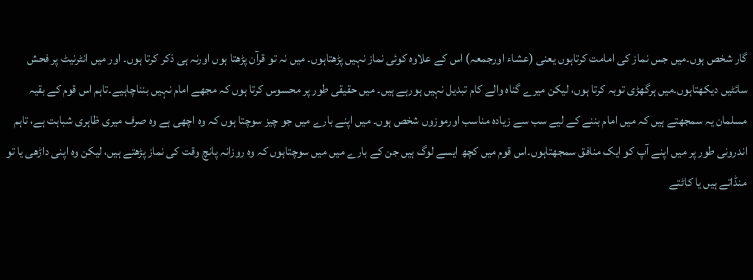گار شخص ہوں۔میں جس نماز کی امامت کرتاہوں یعنی (عشاء اورجمعہ) اس کے علاوہ کوئی نماز نہیں پڑھتاہوں۔ میں نہ تو قرآن پڑھتا ہوں اورنہ ہی ذکر کرتا ہوں۔ اور میں انٹرنیٹ پر فحش سائٹیں دیکھتاہوں۔میں ہرگھڑی توبہ کرتا ہوں، لیکن میرے گناہ والے کام تبدیل نہیں ہورہے ہیں۔ میں حقیقی طور پر محسوس کرتا ہوں کہ مجھے امام نہیں بنناچاہیے۔تاہم اس قوم کے بقیہ مسلمان یہ سمجھتے ہیں کہ میں امام بننے کے لیے سب سے زیادہ مناسب اورموزوں شخص ہوں۔ میں اپنے بارے میں جو چیز سوچتا ہوں کہ وہ اچھی ہے وہ صرف میری ظاہری شباہت ہے، تاہم اندرونی طور پر میں اپنے آپ کو ایک منافق سمجھتاہوں۔اس قوم میں کچھ ایسے لوگ ہیں جن کے بارے میں میں سوچتاہوں کہ وہ روزانہ پانچ وقت کی نماز پڑھتے ہیں، لیکن وہ اپنی داڑھی یا تو منڈاتے ہیں یا کاٹتے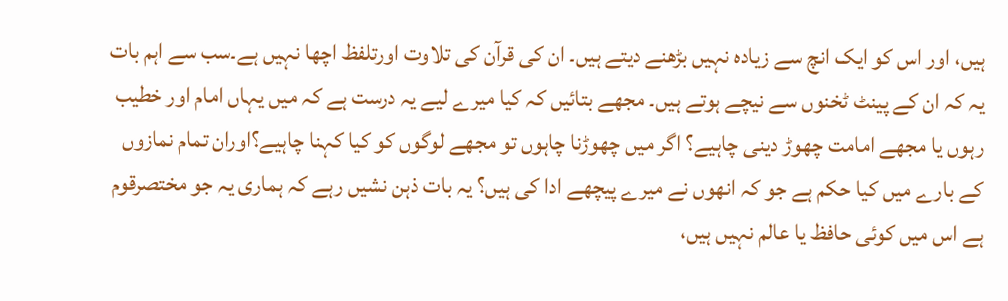ہیں، اور اس کو ایک انچ سے زیادہ نہیں بڑھنے دیتے ہیں۔ ان کی قرآن کی تلاوت اورتلفظ اچھا نہیں ہے۔سب سے اہم بات یہ کہ ان کے پینٹ ٹخنوں سے نیچے ہوتے ہیں۔ مجھے بتائیں کہ کیا میرے لیے یہ درست ہے کہ میں یہاں امام اور خطیب رہوں یا مجھے امامت چھوڑ دینی چاہیے؟ اگر میں چھوڑنا چاہوں تو مجھے لوگوں کو کیا کہنا چاہیے؟اوران تمام نمازوں کے بارے میں کیا حکم ہے جو کہ انھوں نے میرے پیچھے ادا کی ہیں؟ یہ بات ذہن نشیں رہے کہ ہماری یہ جو مختصرقوم ہے اس میں کوئی حافظ یا عالم نہیں ہیں،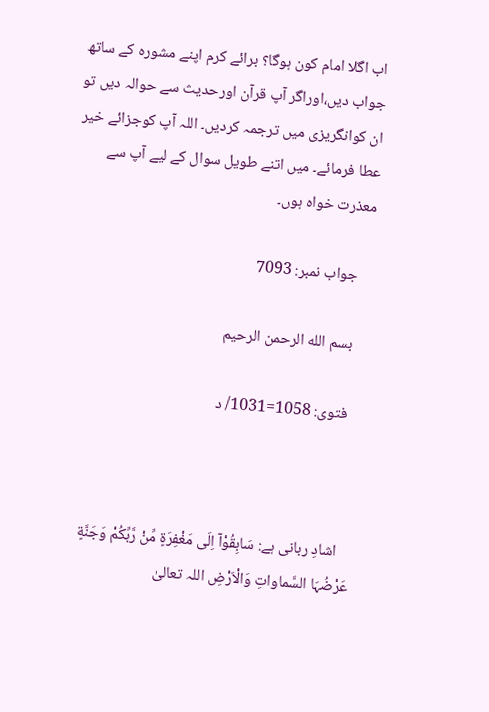اب اگلا امام کون ہوگا؟ برائے کرم اپنے مشورہ کے ساتھ جواب دیں،اوراگر آپ قرآن اورحدیث سے حوالہ دیں تو ان کوانگریزی میں ترجمہ کردیں۔ اللہ آپ کوجزائے خیر عطا فرمائے۔ میں اتنے طویل سوال کے لیے آپ سے معذرت خواہ ہوں۔

    جواب نمبر: 7093

    بسم الله الرحمن الرحيم

    فتوی: 1058=1031/ د



    اشادِ ربانی ہے: سَابِقُوْآ اِلَی مَغْفِرَةٍ مِّنْ رَّبِّکُمْ وَجَنَّةٍ عَرْضُہَا السَّماواتِ وَالْاَرْضِ اللہ تعالیٰ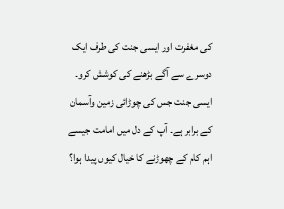کی مغفرت اور ایسی جنت کی طرف ایک دوسرے سے آگے بڑھنے کی کوشش کرو۔ ایسی جنت جس کی چوڑائی زمین وآسمان کے برابر ہے۔ آپ کے دل میں امامت جیسے اہم کام کے چھوڑنے کا خیال کیوں پیدا ہوا؟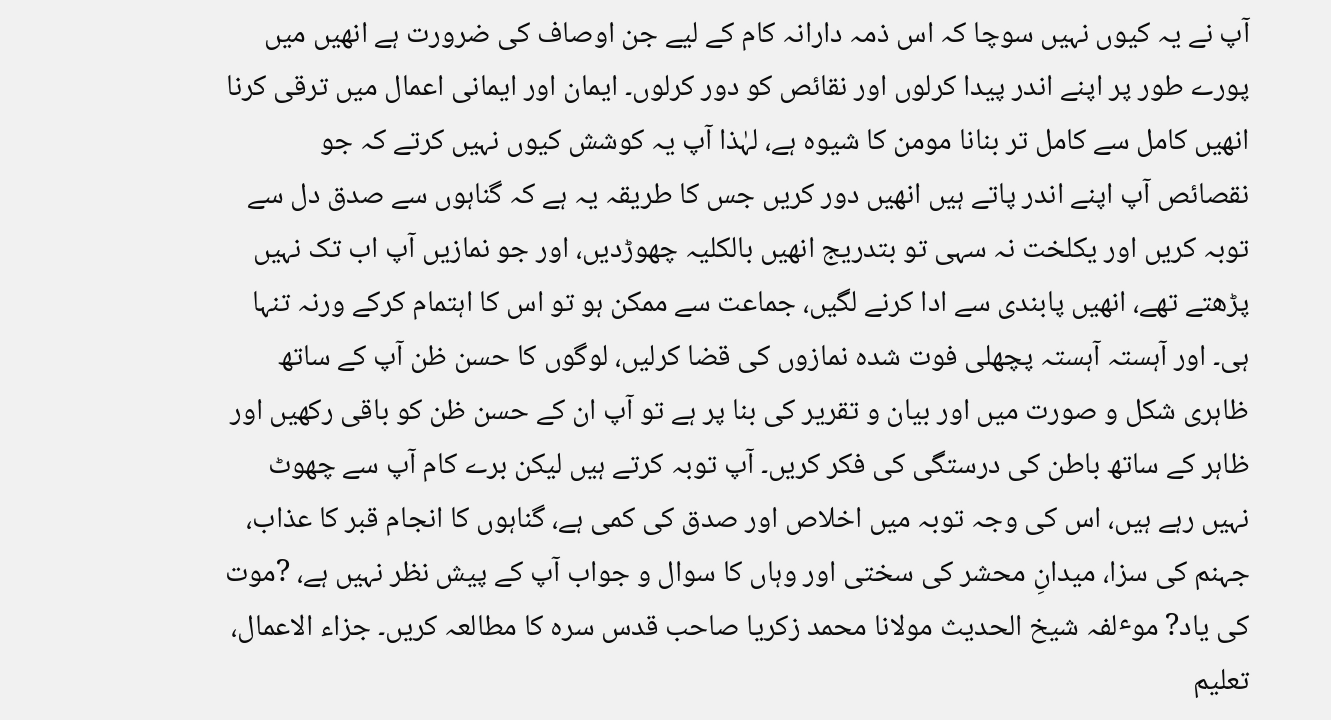آپ نے یہ کیوں نہیں سوچا کہ اس ذمہ دارانہ کام کے لیے جن اوصاف کی ضرورت ہے انھیں میں پورے طور پر اپنے اندر پیدا کرلوں اور نقائص کو دور کرلوں۔ ایمان اور ایمانی اعمال میں ترقی کرنا انھیں کامل سے کامل تر بنانا مومن کا شیوہ ہے، لہٰذا آپ یہ کوشش کیوں نہیں کرتے کہ جو نقصائص آپ اپنے اندر پاتے ہیں انھیں دور کریں جس کا طریقہ یہ ہے کہ گناہوں سے صدق دل سے توبہ کریں اور یکلخت نہ سہی تو بتدریج انھیں بالکلیہ چھوڑدیں، اور جو نمازیں آپ اب تک نہیں پڑھتے تھے، انھیں پابندی سے ادا کرنے لگیں، جماعت سے ممکن ہو تو اس کا اہتمام کرکے ورنہ تنہا ہی۔ اور آہستہ آہستہ پچھلی فوت شدہ نمازوں کی قضا کرلیں، لوگوں کا حسن ظن آپ کے ساتھ ظاہری شکل و صورت میں اور بیان و تقریر کی بنا پر ہے تو آپ ان کے حسن ظن کو باقی رکھیں اور ظاہر کے ساتھ باطن کی درستگی کی فکر کریں۔ آپ توبہ کرتے ہیں لیکن برے کام آپ سے چھوٹ نہیں رہے ہیں، اس کی وجہ توبہ میں اخلاص اور صدق کی کمی ہے، گناہوں کا انجام قبر کا عذاب، جہنم کی سزا، میدانِ محشر کی سختی اور وہاں کا سوال و جواب آپ کے پیش نظر نہیں ہے، ?موت کی یاد? موٴلفہ شیخ الحدیث مولانا محمد زکریا صاحب قدس سرہ کا مطالعہ کریں۔ جزاء الاعمال، تعلیم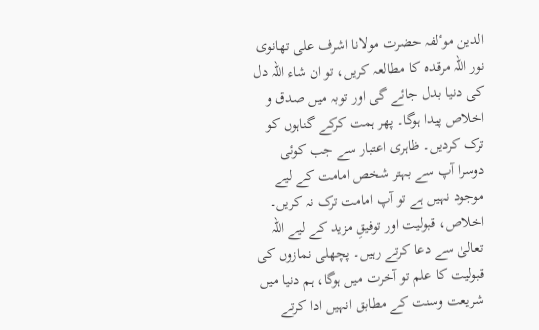الدین موٴلفہ حضرت مولانا اشرف علی تھانوی نور اللہ مرقدہ کا مطالعہ کریں، تو ان شاء اللہ دل کی دنیا بدل جائے گی اور توبہ میں صدق و اخلاص پیدا ہوگا۔ پھر ہمت کرکے گناہوں کو ترک کردیں۔ ظاہری اعتبار سے جب کوئی دوسرا آپ سے بہتر شخص امامت کے لیے موجود نہیں ہے تو آپ امامت ترک نہ کریں۔ اخلاص، قبولیت اور توفیقِ مزید کے لیے اللہ تعالیٰ سے دعا کرتے رہیں۔ پچھلی نمازوں کی قبولیت کا علم تو آخرت میں ہوگا، ہم دنیا میں شریعت وسنت کے مطابق انہیں ادا کرتے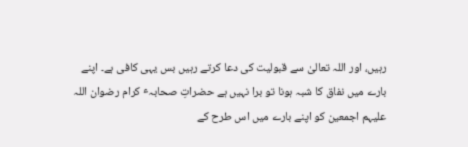رہیں، اور اللہ تعالیٰ سے قبولیت کی دعا کرتے رہیں بس یہی کافی ہے۔ اپنے بارے میں نفاق کا شبہ ہونا تو برا نہیں ہے حضراتِ صحابہٴ کرام رضوان اللہ علیہم اجمعین کو اپنے بارے میں اس طرح کے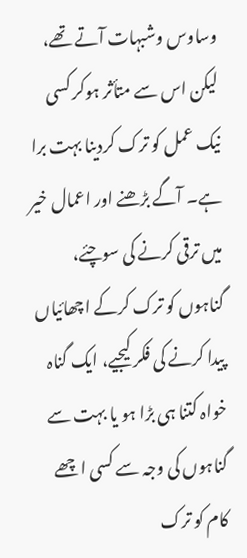وساوس وشبہات آتے تھے، لیکن اس سے متأثر ہوکر کسی نیک عمل کو ترک کردینا بہت برا ہے۔ آگے بڑھنے اور اعمال خیر میں ترقی کرنے کی سوچئے، گناہوں کو ترک کرکے اچھائیاں پیدا کرنے کی فکر کیجیے، ایک گناہ خواہ کتنا ہی بڑا ہو یا بہت سے گناہوں کی وجہ سے کسی اچھے کام کو ترک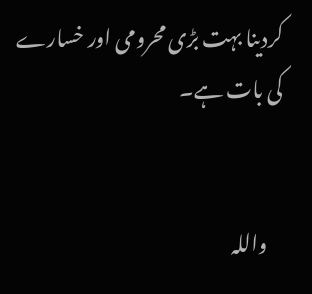کردینا بہت بڑی محرومی اور خسارے کی بات ہے۔


    واللہ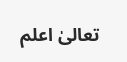تعالیٰ اعلم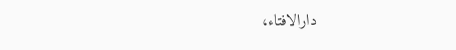دارالافتاء،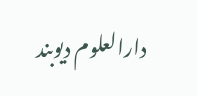دارالعلوم دیوبند